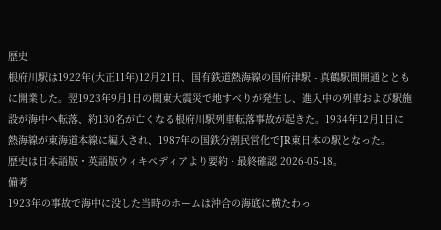歴史
根府川駅は1922年(大正11年)12月21日、国有鉄道熱海線の国府津駅 - 真鶴駅間開通とともに開業した。翌1923年9月1日の関東大震災で地すべりが発生し、進入中の列車および駅施設が海中へ転落、約130名が亡くなる根府川駅列車転落事故が起きた。1934年12月1日に熱海線が東海道本線に編入され、1987年の国鉄分割民営化でJR東日本の駅となった。
歴史は日本語版・英語版ウィキペディアより要約 · 最終確認 2026-05-18。
備考
1923年の事故で海中に没した当時のホームは沖合の海底に横たわっ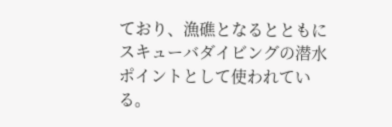ており、漁礁となるとともにスキューバダイビングの潜水ポイントとして使われている。